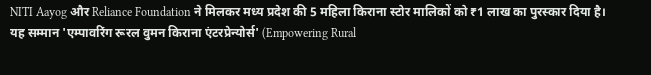NITI Aayog और Reliance Foundation ने मिलकर मध्य प्रदेश की 5 महिला किराना स्टोर मालिकों को ₹1 लाख का पुरस्कार दिया है। यह सम्मान 'एम्पावरिंग रूरल वुमन किराना एंटरप्रेन्योर्स' (Empowering Rural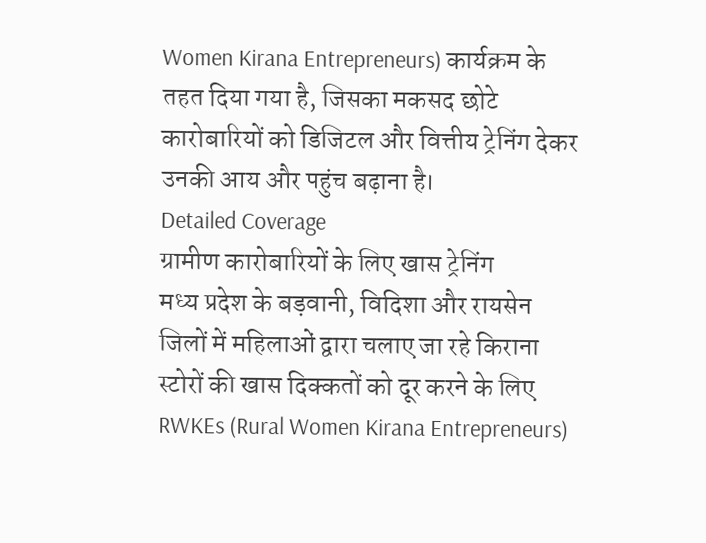Women Kirana Entrepreneurs) कार्यक्रम के तहत दिया गया है, जिसका मकसद छोटे कारोबारियों को डिजिटल और वित्तीय ट्रेनिंग देकर उनकी आय और पहुंच बढ़ाना है।
Detailed Coverage
ग्रामीण कारोबारियों के लिए खास ट्रेनिंग
मध्य प्रदेश के बड़वानी, विदिशा और रायसेन जिलों में महिलाओं द्वारा चलाए जा रहे किराना स्टोरों की खास दिक्कतों को दूर करने के लिए RWKEs (Rural Women Kirana Entrepreneurs)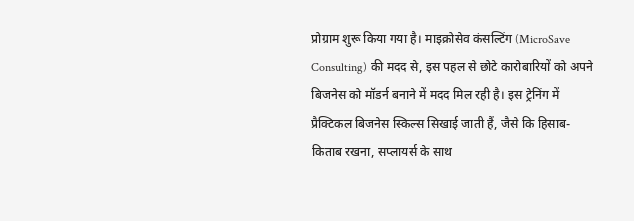प्रोग्राम शुरू किया गया है। माइक्रोसेव कंसल्टिंग (MicroSave Consulting) की मदद से, इस पहल से छोटे कारोबारियों को अपने बिजनेस को मॉडर्न बनाने में मदद मिल रही है। इस ट्रेनिंग में प्रैक्टिकल बिजनेस स्किल्स सिखाई जाती हैं, जैसे कि हिसाब-किताब रखना, सप्लायर्स के साथ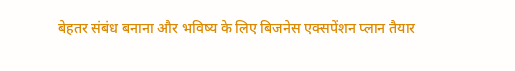बेहतर संबंध बनाना और भविष्य के लिए बिजनेस एक्सपेंशन प्लान तैयार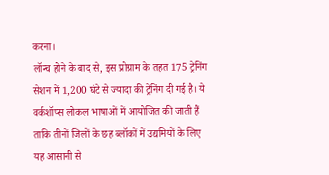करना।
लॉन्च होने के बाद से, इस प्रोग्राम के तहत 175 ट्रेनिंग सेशन में 1,200 घंटे से ज्यादा की ट्रेनिंग दी गई है। ये वर्कशॉप्स लोकल भाषाओं में आयोजित की जाती हैं ताकि तीनों जिलों के छह ब्लॉकों में उद्यमियों के लिए यह आसानी से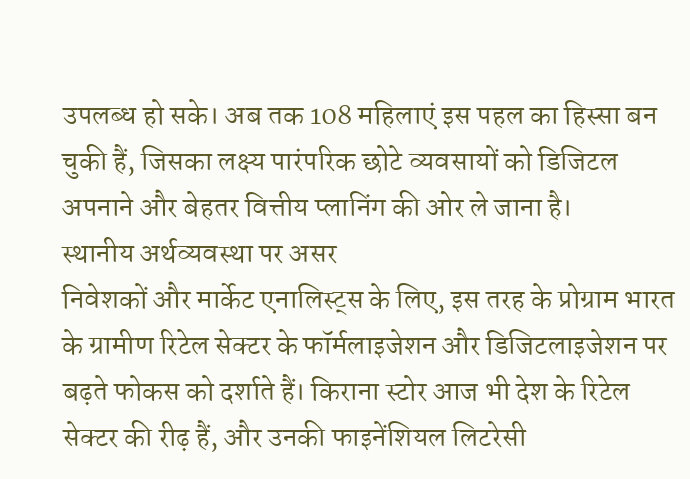उपलब्ध हो सके। अब तक 108 महिलाएं इस पहल का हिस्सा बन चुकी हैं, जिसका लक्ष्य पारंपरिक छोटे व्यवसायों को डिजिटल अपनाने और बेहतर वित्तीय प्लानिंग की ओर ले जाना है।
स्थानीय अर्थव्यवस्था पर असर
निवेशकों और मार्केट एनालिस्ट्स के लिए, इस तरह के प्रोग्राम भारत के ग्रामीण रिटेल सेक्टर के फॉर्मलाइजेशन और डिजिटलाइजेशन पर बढ़ते फोकस को दर्शाते हैं। किराना स्टोर आज भी देश के रिटेल सेक्टर की रीढ़ हैं, और उनकी फाइनेंशियल लिटरेसी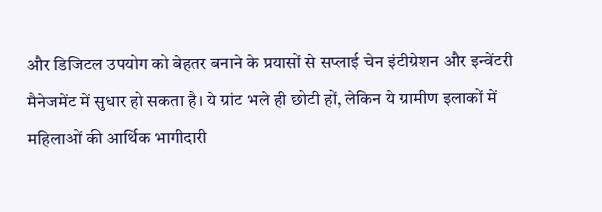और डिजिटल उपयोग को बेहतर बनाने के प्रयासों से सप्लाई चेन इंटीग्रेशन और इन्वेंटरी मैनेजमेंट में सुधार हो सकता है। ये ग्रांट भले ही छोटी हों, लेकिन ये ग्रामीण इलाकों में महिलाओं की आर्थिक भागीदारी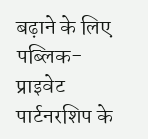बढ़ाने के लिए पब्लिक-प्राइवेट पार्टनरशिप के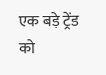एक बड़े ट्रेंड को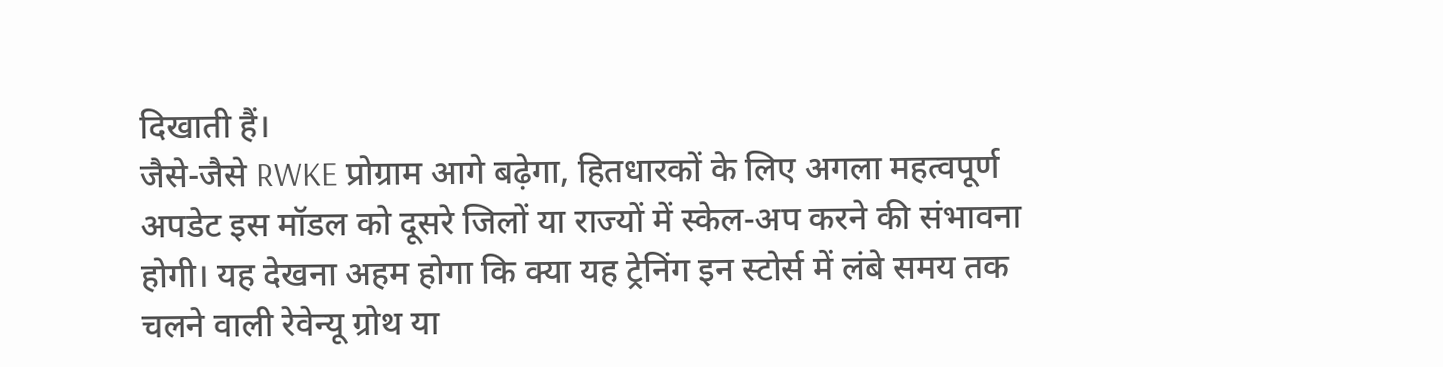दिखाती हैं।
जैसे-जैसे RWKE प्रोग्राम आगे बढ़ेगा, हितधारकों के लिए अगला महत्वपूर्ण अपडेट इस मॉडल को दूसरे जिलों या राज्यों में स्केल-अप करने की संभावना होगी। यह देखना अहम होगा कि क्या यह ट्रेनिंग इन स्टोर्स में लंबे समय तक चलने वाली रेवेन्यू ग्रोथ या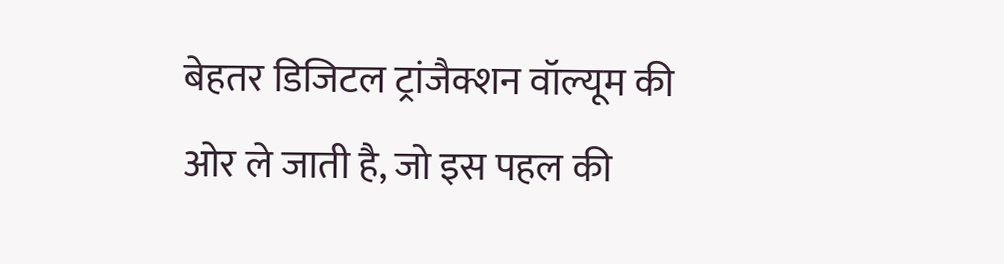बेहतर डिजिटल ट्रांजैक्शन वॉल्यूम की ओर ले जाती है, जो इस पहल की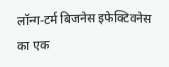लॉन्ग-टर्म बिजनेस इफेक्टिवनेस का एक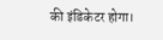की इंडिकेटर होगा।